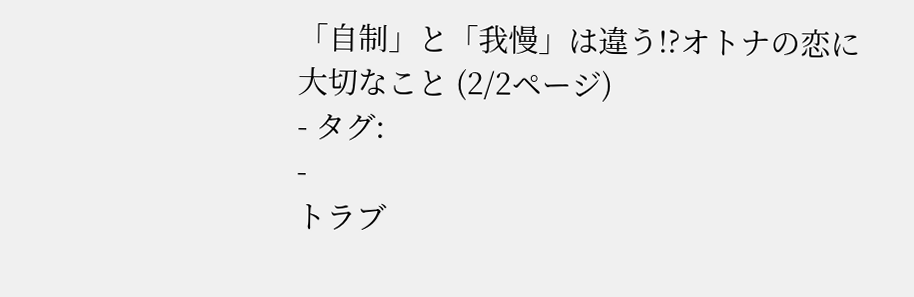「自制」と「我慢」は違う!?オトナの恋に大切なこと (2/2ページ)
- タグ:
-
トラブ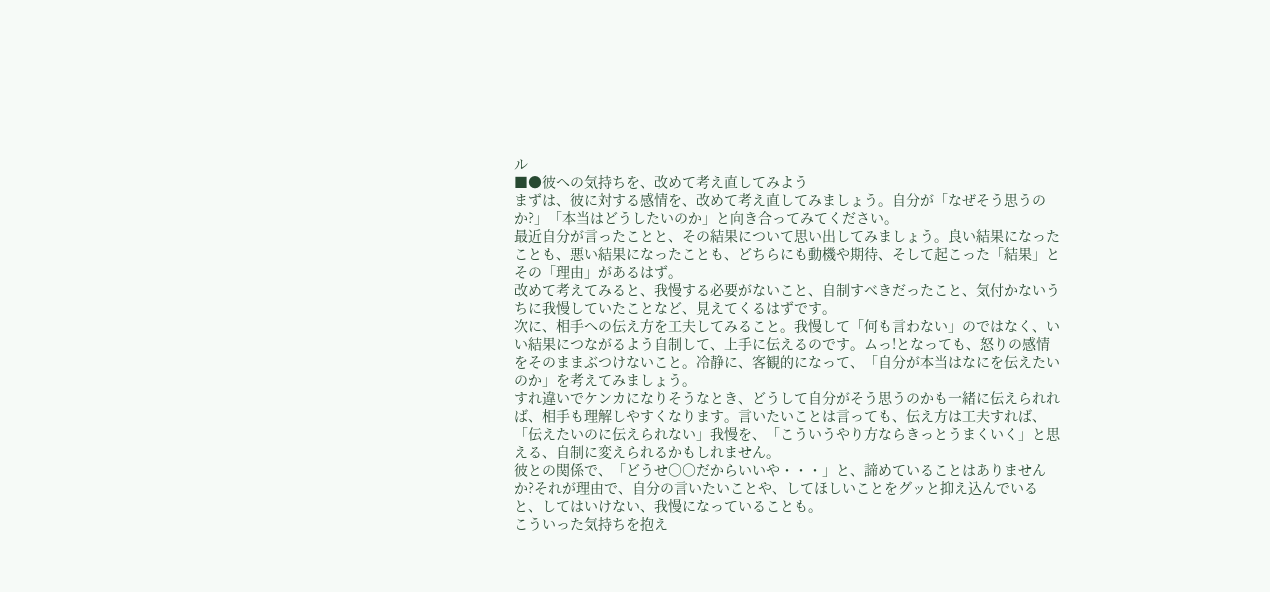ル
■●彼への気持ちを、改めて考え直してみよう
まずは、彼に対する感情を、改めて考え直してみましょう。自分が「なぜそう思うのか?」「本当はどうしたいのか」と向き合ってみてください。
最近自分が言ったことと、その結果について思い出してみましょう。良い結果になったことも、悪い結果になったことも、どちらにも動機や期待、そして起こった「結果」とその「理由」があるはず。
改めて考えてみると、我慢する必要がないこと、自制すべきだったこと、気付かないうちに我慢していたことなど、見えてくるはずです。
次に、相手への伝え方を工夫してみること。我慢して「何も言わない」のではなく、いい結果につながるよう自制して、上手に伝えるのです。ムっ!となっても、怒りの感情をそのままぶつけないこと。冷静に、客観的になって、「自分が本当はなにを伝えたいのか」を考えてみましょう。
すれ違いでケンカになりそうなとき、どうして自分がそう思うのかも一緒に伝えられれば、相手も理解しやすくなります。言いたいことは言っても、伝え方は工夫すれば、「伝えたいのに伝えられない」我慢を、「こういうやり方ならきっとうまくいく」と思える、自制に変えられるかもしれません。
彼との関係で、「どうせ○○だからいいや・・・」と、諦めていることはありませんか?それが理由で、自分の言いたいことや、してほしいことをグッと抑え込んでいると、してはいけない、我慢になっていることも。
こういった気持ちを抱え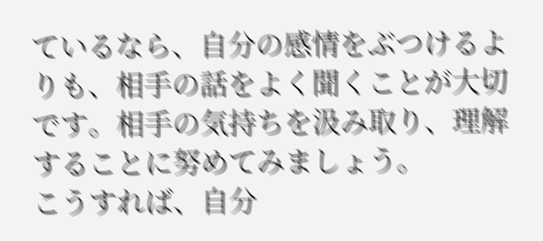ているなら、自分の感情をぶつけるよりも、相手の話をよく聞くことが大切です。相手の気持ちを汲み取り、理解することに努めてみましょう。
こうすれば、自分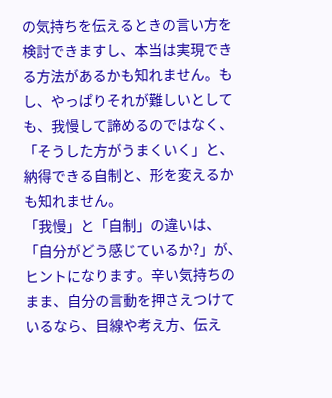の気持ちを伝えるときの言い方を検討できますし、本当は実現できる方法があるかも知れません。もし、やっぱりそれが難しいとしても、我慢して諦めるのではなく、「そうした方がうまくいく」と、納得できる自制と、形を変えるかも知れません。
「我慢」と「自制」の違いは、「自分がどう感じているか?」が、ヒントになります。辛い気持ちのまま、自分の言動を押さえつけているなら、目線や考え方、伝え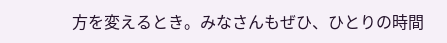方を変えるとき。みなさんもぜひ、ひとりの時間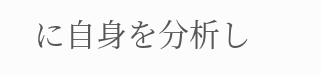に自身を分析し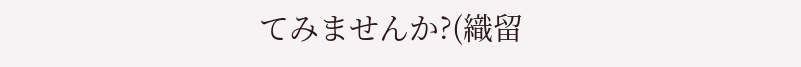てみませんか?(織留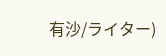有沙/ライター)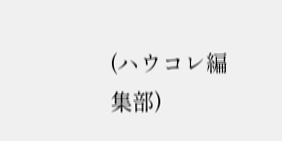(ハウコレ編集部)